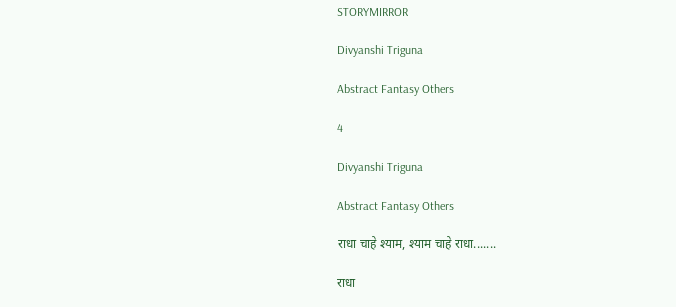STORYMIRROR

Divyanshi Triguna

Abstract Fantasy Others

4

Divyanshi Triguna

Abstract Fantasy Others

राधा चाहे श्याम, श्याम चाहे राधा.......

राधा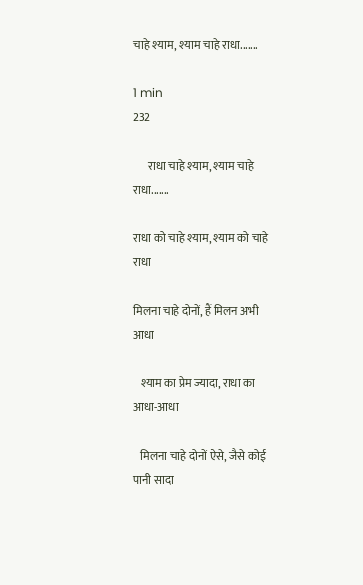चाहे श्याम, श्याम चाहे राधा.......

1 min
232

      राधा चाहे श्याम, श्याम चाहे राधा.......

राधा को चाहे श्याम, श्याम को चाहे राधा

मिलना चाहे दोनों, हैं मिलन अभी आधा

   श्याम का प्रेम ज्यादा, राधा का आधा-आधा

   मिलना चाहे दोनों ऐसे, जैसे कोई पानी सादा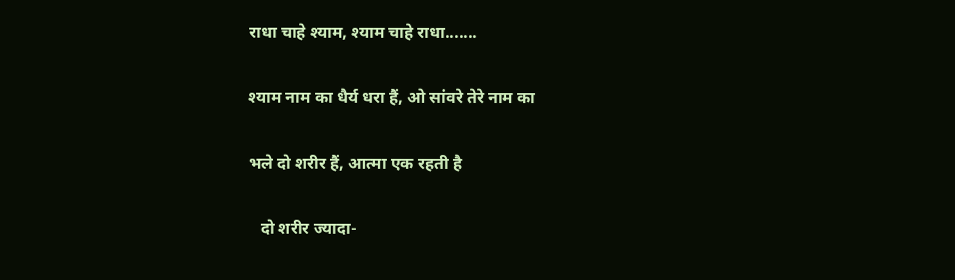राधा चाहे श्याम, श्याम चाहे राधा.......

श्याम नाम का धैर्य धरा हैं, ओ सांवरे तेरे नाम का

भले दो शरीर हैं, आत्मा एक रहती है

   दो शरीर ज्यादा-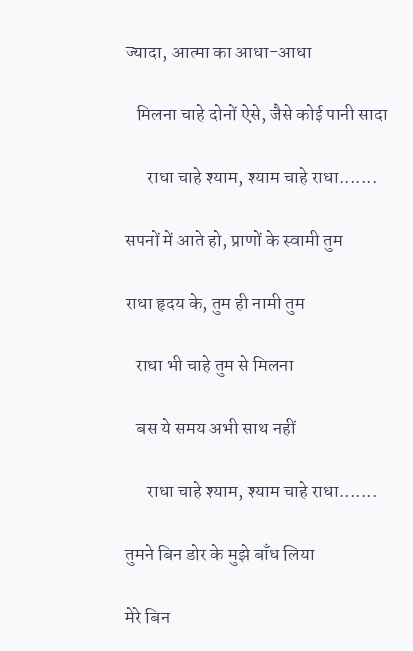ज्यादा, आत्मा का आधा-आधा

   मिलना चाहे दोनों ऐसे, जैसे कोई पानी सादा

      राधा चाहे श्याम, श्याम चाहे राधा.......

सपनों में आते हो, प्राणों के स्वामी तुम

राधा हृदय के, तुम ही नामी तुम

   राधा भी चाहे तुम से मिलना

   बस ये समय अभी साथ नहीं

      राधा चाहे श्याम, श्याम चाहे राधा.......

तुमने बिन डोर के मुझे बाँध लिया

मेरे बिन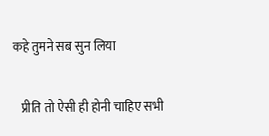कहे तुमने सब सुन लिया

   प्रीति तो ऐसी ही होनी चाहिए सभी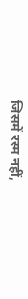जिसमें रस्म नहीं,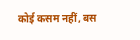कोई कसम नहीं, बस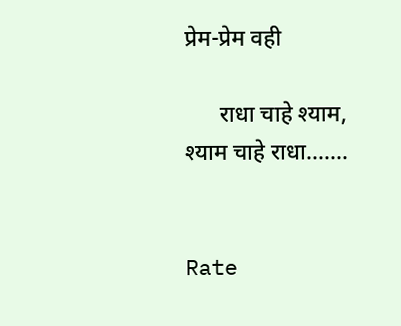प्रेम-प्रेम वही

      राधा चाहे श्याम, श्याम चाहे राधा.......


Rate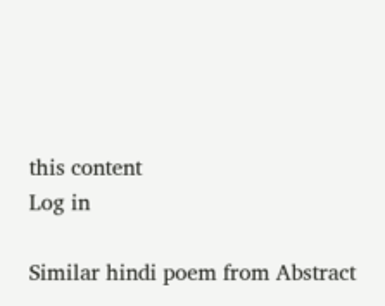this content
Log in

Similar hindi poem from Abstract